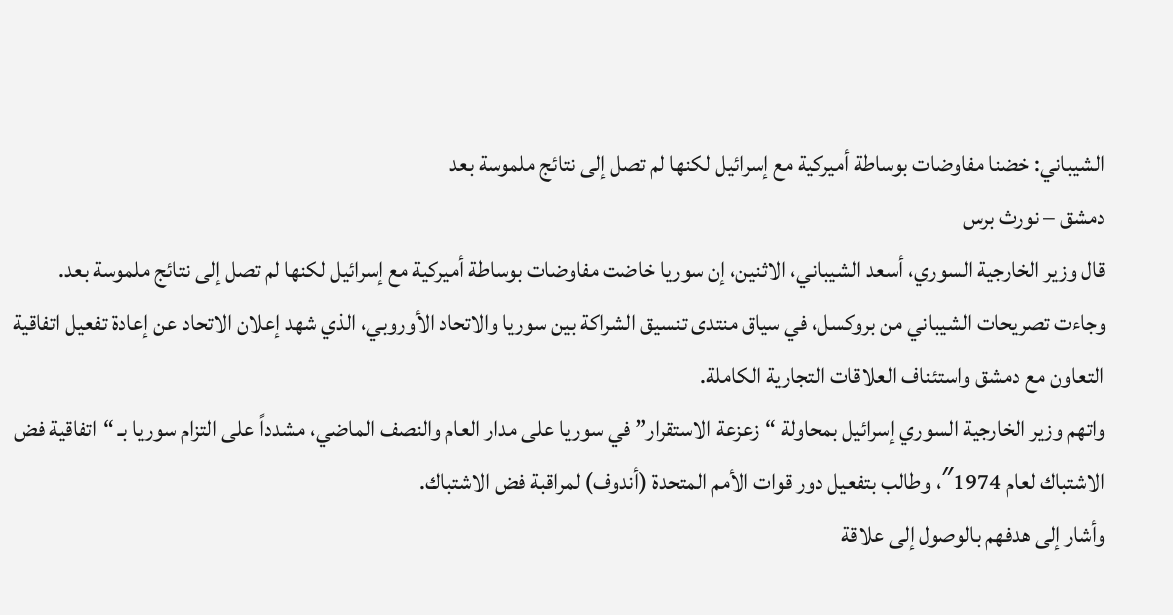الشيباني: خضنا مفاوضات بوساطة أميركية مع إسرائيل لكنها لم تصل إلى نتائج ملموسة بعد
دمشق – نورث برس
قال وزير الخارجية السوري، أسعد الشيباني، الاثنين، إن سوريا خاضت مفاوضات بوساطة أميركية مع إسرائيل لكنها لم تصل إلى نتائج ملموسة بعد.
وجاءت تصريحات الشيباني من بروكسل، في سياق منتدى تنسيق الشراكة بين سوريا والاتحاد الأوروبي، الذي شهد إعلان الاتحاد عن إعادة تفعيل اتفاقية التعاون مع دمشق واستئناف العلاقات التجارية الكاملة.
واتهم وزير الخارجية السوري إسرائيل بمحاولة “زعزعة الاستقرار” في سوريا على مدار العام والنصف الماضي، مشدداً على التزام سوريا بـ “اتفاقية فض الاشتباك لعام 1974″، وطالب بتفعيل دور قوات الأمم المتحدة (أندوف) لمراقبة فض الاشتباك.
وأشار إلى هدفهم بالوصول إلى علاقة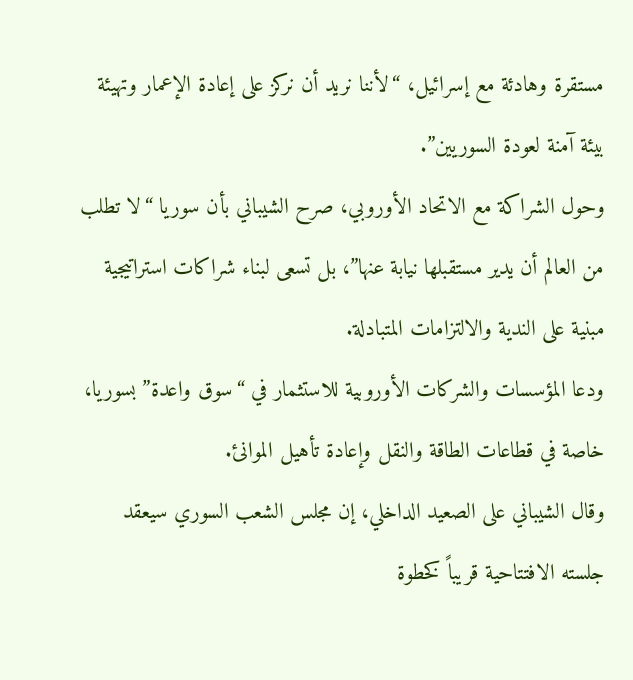مستقرة وهادئة مع إسرائيل، “لأننا نريد أن نركز على إعادة الإعمار وتهيئة بيئة آمنة لعودة السوريين”.
وحول الشراكة مع الاتحاد الأوروبي، صرح الشيباني بأن سوريا “لا تطلب من العالم أن يدير مستقبلها نيابة عنها”، بل تسعى لبناء شراكات استراتيجية مبنية على الندية والالتزامات المتبادلة.
ودعا المؤسسات والشركات الأوروبية للاستثمار في “سوق واعدة” بسوريا، خاصة في قطاعات الطاقة والنقل وإعادة تأهيل الموانئ.
وقال الشيباني على الصعيد الداخلي، إن مجلس الشعب السوري سيعقد جلسته الافتتاحية قريباً كخطوة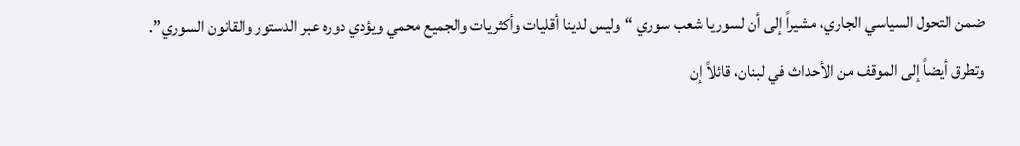ضمن التحول السياسي الجاري، مشيراً إلى أن لسوريا شعب سوري “وليس لدينا أقليات وأكثريات والجميع محمي ويؤدي دوره عبر الدستور والقانون السوري”.
وتطرق أيضاً إلى الموقف من الأحداث في لبنان، قائلاً إن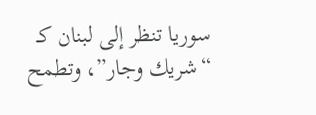سوريا تنظر إلى لبنان كـ “شريك وجار”، وتطمح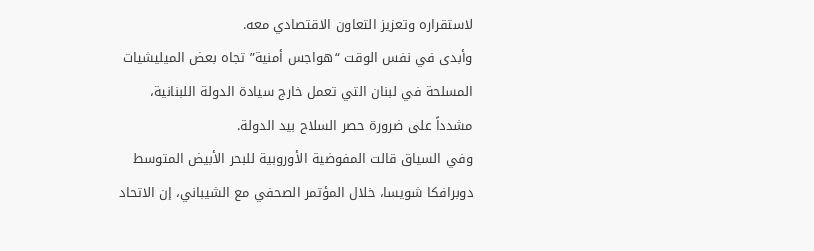لاستقراره وتعزيز التعاون الاقتصادي معه.
وأبدى في نفس الوقت “هواجس أمنية” تجاه بعض الميليشيات المسلحة في لبنان التي تعمل خارج سيادة الدولة اللبنانية، مشدداً على ضرورة حصر السلاح بيد الدولة.
وفي السياق قالت المفوضية الأوروبية للبحر الأبيض المتوسط دوبرافكا شويسا، خلال المؤتمر الصحفي مع الشيباني، إن الاتحاد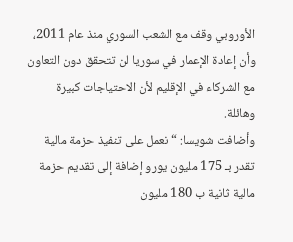الأوروبي وقف مع الشعب السوري منذ عام 2011، وأن إعادة الإعمار في سوريا لن تتحقق دون التعاون مع الشركاء في الإقليم لأن الاحتياجات كبيرة وهائلة.
وأضافت شويسا: “نعمل على تنفيذ حزمة مالية تقدر بـ 175 مليون يورو إضافة إلى تقديم حزمة مالية ثانية ب 180 مليون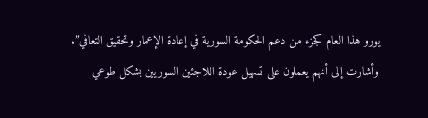يورو هذا العام كجزء من دعم الحكومة السورية في إعادة الإعمار وتحقيق التعافي”.
وأشارت إلى أنهم يعملون على تسهيل عودة اللاجئين السوريين بشكل طوعي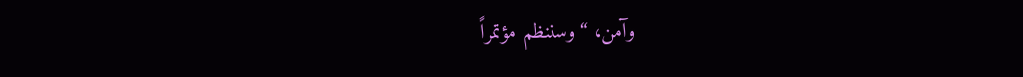وآمن، “وسننظم مؤتمراً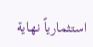استثمارياً نهاية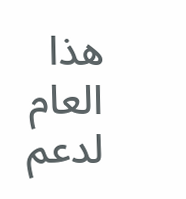هذا العام لدعم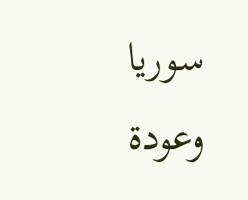سوريا وعودة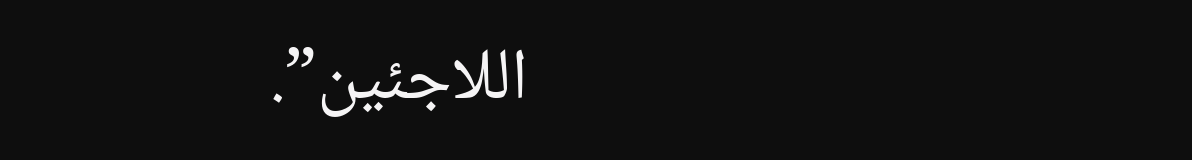اللاجئين”.